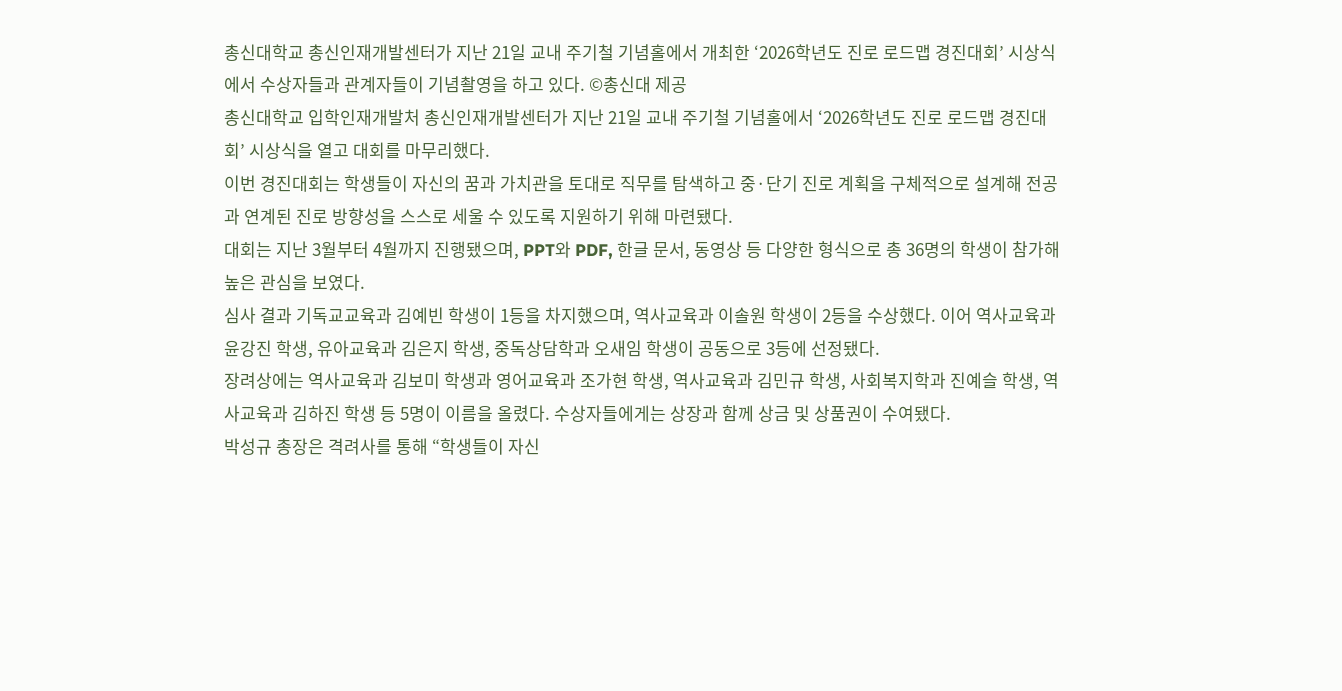총신대학교 총신인재개발센터가 지난 21일 교내 주기철 기념홀에서 개최한 ‘2026학년도 진로 로드맵 경진대회’ 시상식에서 수상자들과 관계자들이 기념촬영을 하고 있다. ©총신대 제공
총신대학교 입학인재개발처 총신인재개발센터가 지난 21일 교내 주기철 기념홀에서 ‘2026학년도 진로 로드맵 경진대회’ 시상식을 열고 대회를 마무리했다.
이번 경진대회는 학생들이 자신의 꿈과 가치관을 토대로 직무를 탐색하고 중·단기 진로 계획을 구체적으로 설계해 전공과 연계된 진로 방향성을 스스로 세울 수 있도록 지원하기 위해 마련됐다.
대회는 지난 3월부터 4월까지 진행됐으며, PPT와 PDF, 한글 문서, 동영상 등 다양한 형식으로 총 36명의 학생이 참가해 높은 관심을 보였다.
심사 결과 기독교교육과 김예빈 학생이 1등을 차지했으며, 역사교육과 이솔원 학생이 2등을 수상했다. 이어 역사교육과 윤강진 학생, 유아교육과 김은지 학생, 중독상담학과 오새임 학생이 공동으로 3등에 선정됐다.
장려상에는 역사교육과 김보미 학생과 영어교육과 조가현 학생, 역사교육과 김민규 학생, 사회복지학과 진예슬 학생, 역사교육과 김하진 학생 등 5명이 이름을 올렸다. 수상자들에게는 상장과 함께 상금 및 상품권이 수여됐다.
박성규 총장은 격려사를 통해 “학생들이 자신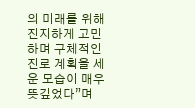의 미래를 위해 진지하게 고민하며 구체적인 진로 계획을 세운 모습이 매우 뜻깊었다”며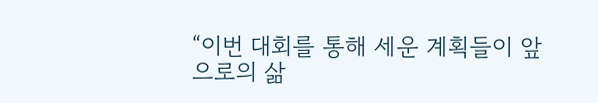“이번 대회를 통해 세운 계획들이 앞으로의 삶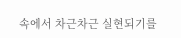속에서 차근차근 실현되기를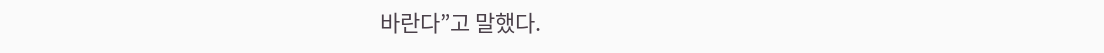바란다”고 말했다.